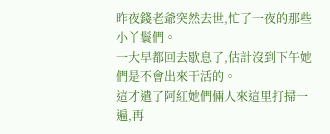昨夜錢老爺突然去世,忙了一夜的那些小丫鬟們。
一大早都回去歇息了,估計沒到下午她們是不會出來干活的。
這才遣了阿紅她們倆人來這里打掃一遍,再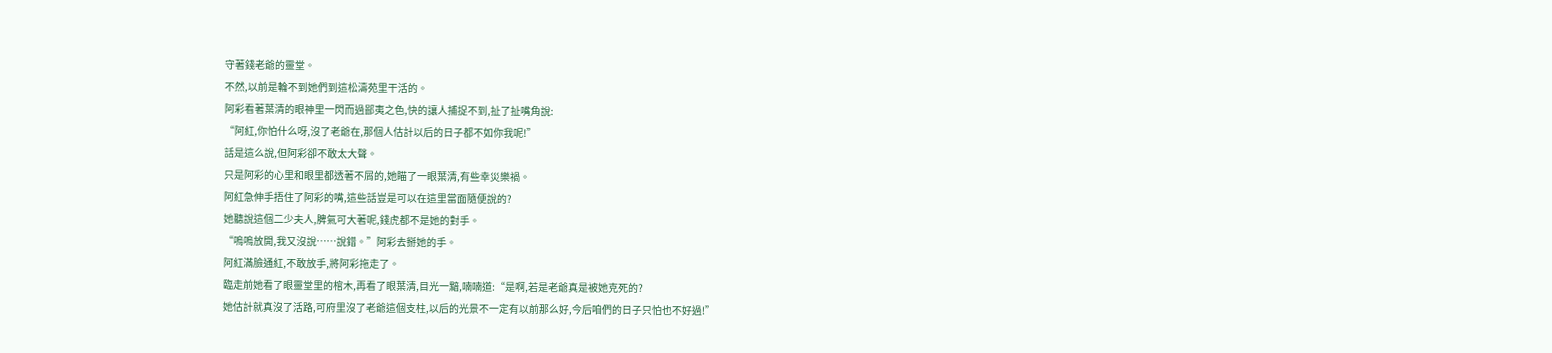守著錢老爺的靈堂。
不然,以前是輪不到她們到這松濤苑里干活的。
阿彩看著葉清的眼神里一閃而過鄙夷之色,快的讓人捕捉不到,扯了扯嘴角說:
“阿紅,你怕什么呀,沒了老爺在,那個人估計以后的日子都不如你我呢!”
話是這么說,但阿彩卻不敢太大聲。
只是阿彩的心里和眼里都透著不屑的,她瞄了一眼葉清,有些幸災樂禍。
阿紅急伸手捂住了阿彩的嘴,這些話豈是可以在這里當面隨便說的?
她聽說這個二少夫人,脾氣可大著呢,錢虎都不是她的對手。
“嗚嗚放開,我又沒說……說錯。”阿彩去掰她的手。
阿紅滿臉通紅,不敢放手,將阿彩拖走了。
臨走前她看了眼靈堂里的棺木,再看了眼葉清,目光一黯,喃喃道:“是啊,若是老爺真是被她克死的?
她估計就真沒了活路,可府里沒了老爺這個支柱,以后的光景不一定有以前那么好,今后咱們的日子只怕也不好過!”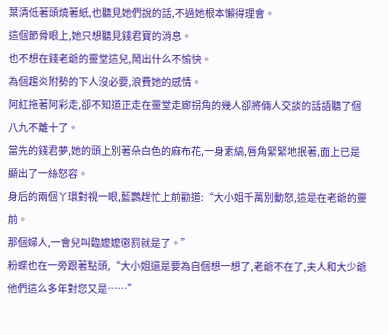葉清低著頭燒著紙,也聽見她們說的話,不過她根本懶得理會。
這個節骨眼上,她只想聽見錢君寶的消息。
也不想在錢老爺的靈堂這兒,鬧出什么不愉快。
為個趨炎附勢的下人沒必要,浪費她的感情。
阿紅拖著阿彩走,卻不知道正走在靈堂走廊拐角的幾人卻將倆人交談的話語聽了個八九不離十了。
當先的錢君夢,她的頭上別著朵白色的麻布花,一身素縞,唇角緊緊地抿著,面上已是顯出了一絲怒容。
身后的兩個丫環對視一眼,藍鸚趕忙上前勸道:“大小姐千萬別動怒,這是在老爺的靈前。
那個婦人,一會兒叫臨嬤嬤懲罰就是了。”
粉蝶也在一旁跟著點頭,“大小姐還是要為自個想一想了,老爺不在了,夫人和大少爺他們這么多年對您又是……”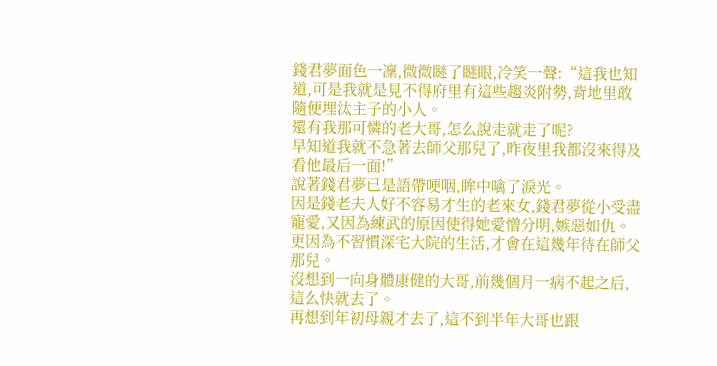錢君夢面色一凜,微微瞇了瞇眼,冷笑一聲:“這我也知道,可是我就是見不得府里有這些趨炎附勢,背地里敢隨便埋汰主子的小人。
還有我那可憐的老大哥,怎么說走就走了呢?
早知道我就不急著去師父那兒了,昨夜里我都沒來得及看他最后一面!”
說著錢君夢已是語帶哽咽,眸中噙了淚光。
因是錢老夫人好不容易才生的老來女,錢君夢從小受盡寵愛,又因為練武的原因使得她愛憎分明,嫉惡如仇。
更因為不習慣深宅大院的生活,才會在這幾年待在師父那兒。
沒想到一向身體康健的大哥,前幾個月一病不起之后,這么快就去了。
再想到年初母親才去了,這不到半年大哥也跟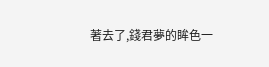著去了,錢君夢的眸色一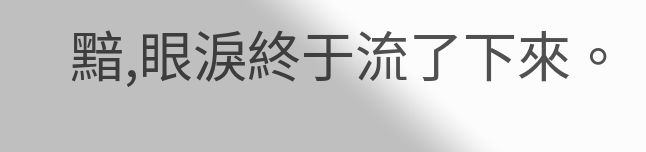黯,眼淚終于流了下來。